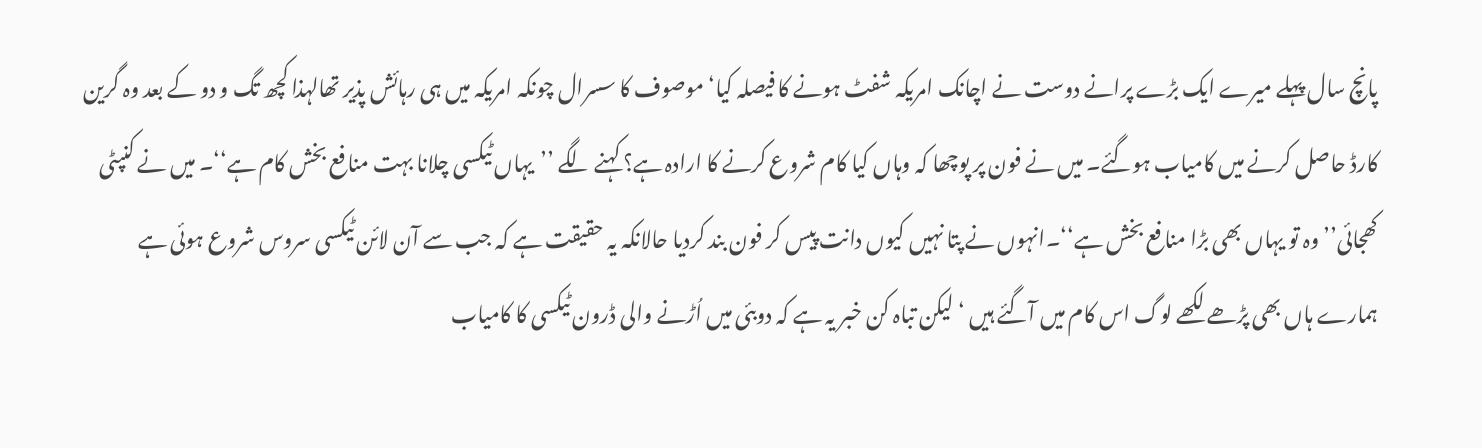پانچ سال پہلے میرے ایک بڑے پرانے دوست نے اچانک امریکہ شفٹ ہونے کا فیصلہ کیا‘ موصوف کا سسرال چونکہ امریکہ میں ہی رہائش پذیر تھالہذا کچھ تگ و دو کے بعد وہ گرین کارڈ حاصل کرنے میں کامیاب ہوگئے۔ میں نے فون پر پوچھا کہ وہاں کیا کام شروع کرنے کا ارادہ ہے؟ کہنے لگے ’’یہاں ٹیکسی چلانا بہت منافع بخش کام ہے‘‘۔ میں نے کنپٹی کھجائی’’وہ تو یہاں بھی بڑا منافع بخش ہے‘‘۔انہوں نے پتا نہیں کیوں دانت پیس کر فون بند کردیا حالانکہ یہ حقیقت ہے کہ جب سے آن لائن ٹیکسی سروس شروع ہوئی ہے ہمارے ہاں بھی پڑھے لکھے لوگ اس کام میں آگئے ہیں ‘ لیکن تباہ کن خبر یہ ہے کہ دوبئی میں اُڑنے والی ڈرون ٹیکسی کا کامیاب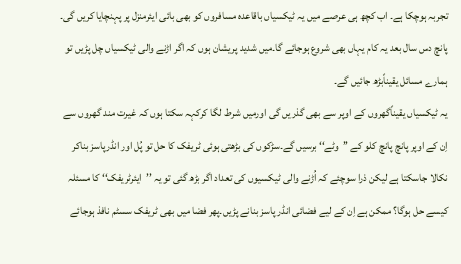تجربہ ہوچکا ہے۔ اب کچھ ہی عرصے میں یہ ٹیکسیاں باقاعدہ مسافروں کو بھی بائی ایئرمنزل پر پہنچایا کریں گی۔ پانچ دس سال بعد یہ کام یہاں بھی شروع ہوجائے گا۔میں شدید پریشان ہوں کہ اگر اڑنے والی ٹیکسیاں چل پڑیں تو ہمارے مسائل یقیناًبڑھ جائیں گے۔
یہ ٹیکسیاں یقیناًگھروں کے اوپر سے بھی گذریں گی اورمیں شرط لگا کرکہہ سکتا ہوں کہ غیرت مند گھروں سے اِن کے اوپر پانچ پانچ کلو کے ’’وٹے‘‘ برسیں گے۔سڑکوں کی بڑھتی ہوئی ٹریفک کا حل تو پُل اور انڈرپاسز بناکر نکالا جاسکتا ہے لیکن ذرا سوچئے کہ اُڑنے والی ٹیکسیوں کی تعداد اگر بڑھ گئی تو یہ ’’ایئرٹریفک‘‘ کا مسئلہ کیسے حل ہوگا؟ ممکن ہے اِن کے لیے فضائی انڈر پاسز بنانے پڑیں۔پھر فضا میں بھی ٹریفک سسٹم نافذ ہوجائے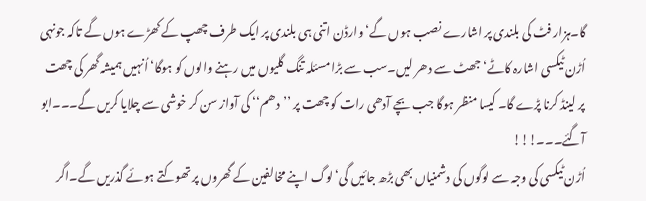گا۔ہزار فٹ کی بلندی پر اشارے نصب ہوں گے‘ وارڈن اتنی ہی بلندی پر ایک طرف چھپ کے کھڑے ہوں گے تاکہ جونہی اُڑن ٹیکسی اشارہ کاٹے‘ جھٹ سے دھر لیں۔سب سے بڑا مسئلہ تنگ گلیوں میں رہنے والوں کو ہوگا‘ اُنہیں ہمیشہ گھر کی چھت پر لینڈ کرنا پڑے گا۔ کیسا منظر ہوگا جب بچے آدھی رات کو چھت پر ’’دھم‘‘ کی آواز سن کر خوشی سے چلایا کریں گے۔۔۔ابو آگئے۔۔۔!!!
اُڑن ٹیکسی کی وجہ سے لوگوں کی دشمنیاں بھی بڑھ جائیں گی‘ لوگ اپنے مخالفین کے گھروں پر تھوکتے ہوئے گذریں گے۔اگر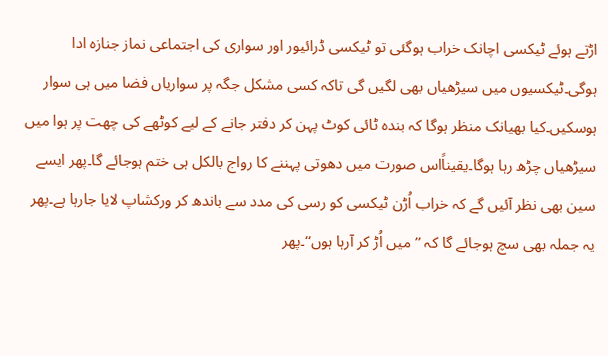اڑتے ہوئے ٹیکسی اچانک خراب ہوگئی تو ٹیکسی ڈرائیور اور سواری کی اجتماعی نماز جنازہ ادا ہوگی۔ٹیکسیوں میں سیڑھیاں بھی لگیں گی تاکہ کسی مشکل جگہ پر سواریاں فضا میں ہی سوار ہوسکیں۔کیا بھیانک منظر ہوگا کہ بندہ ٹائی کوٹ پہن کر دفتر جانے کے لیے کوٹھے کی چھت پر ہوا میں سیڑھیاں چڑھ رہا ہوگا۔یقیناًاس صورت میں دھوتی پہننے کا رواج بالکل ہی ختم ہوجائے گا۔پھر ایسے سین بھی نظر آئیں گے کہ خراب اُڑن ٹیکسی کو رسی کی مدد سے باندھ کر ورکشاپ لایا جارہا ہے۔پھر یہ جملہ بھی سچ ہوجائے گا کہ ’’میں اُڑ کر آرہا ہوں‘‘۔پھر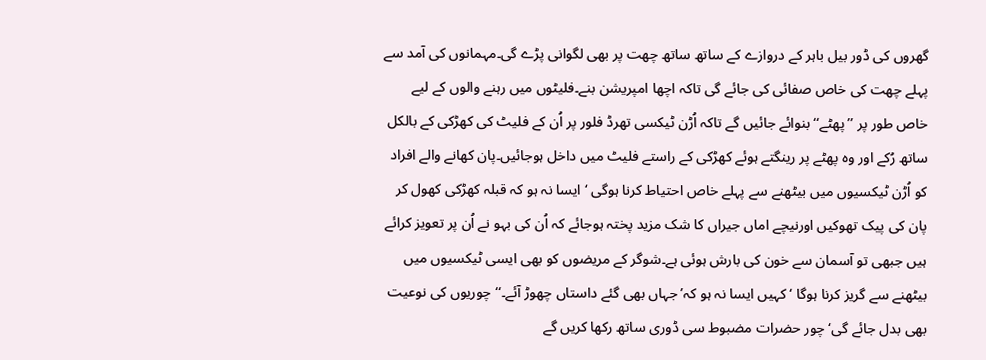گھروں کی ڈور بیل باہر کے دروازے کے ساتھ ساتھ چھت پر بھی لگوانی پڑے گی۔مہمانوں کی آمد سے پہلے چھت کی خاص صفائی کی جائے گی تاکہ اچھا امپریشن بنے۔فلیٹوں میں رہنے والوں کے لیے خاص طور پر ’’پھٹے‘‘ بنوائے جائیں گے تاکہ اُڑن ٹیکسی تھرڈ فلور پر اُن کے فلیٹ کی کھڑکی کے بالکل ساتھ رُکے اور وہ پھٹے پر رینگتے ہوئے کھڑکی کے راستے فلیٹ میں داخل ہوجائیں۔پان کھانے والے افراد کو اُڑن ٹیکسیوں میں بیٹھنے سے پہلے خاص احتیاط کرنا ہوگی ‘ ایسا نہ ہو کہ قبلہ کھڑکی کھول کر پان کی پیک تھوکیں اورنیچے اماں جیراں کا شک مزید پختہ ہوجائے کہ اُن کی بہو نے اُن پر تعویز کرائے ہیں جبھی تو آسمان سے خون کی بارش ہوئی ہے۔شوگر کے مریضوں کو بھی ایسی ٹیکسیوں میں بیٹھنے سے گریز کرنا ہوگا ‘ کہیں ایسا نہ ہو کہ’جہاں بھی گئے داستاں چھوڑ آئے۔‘‘چوریوں کی نوعیت بھی بدل جائے گی‘ چور حضرات مضبوط سی ڈوری ساتھ رکھا کریں گے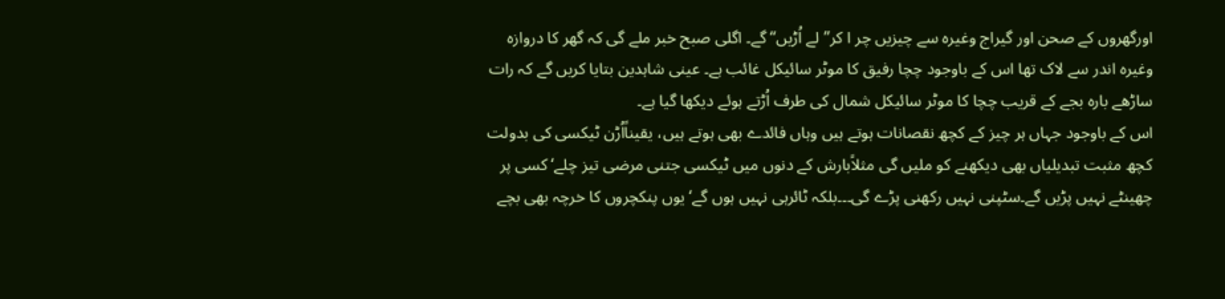اورگھروں کے صحن اور گیراج وغیرہ سے چیزیں چر ا کر’’لے اُڑیں‘‘ گے۔ اگلی صبح خبر ملے گی کہ گھر کا دروازہ وغیرہ اندر سے لاک تھا اس کے باوجود چچا رفیق کا موٹر سائیکل غائب ہے۔ عینی شاہدین بتایا کریں گے کہ رات ساڑھے بارہ بجے کے قریب چچا کا موٹر سائیکل شمال کی طرف اُڑتے ہوئے دیکھا گیا ہے۔
اس کے باوجود جہاں ہر چیز کے کچھ نقصانات ہوتے ہیں وہاں فائدے بھی ہوتے ہیں، یقیناًاُڑن ٹیکسی کی بدولت کچھ مثبت تبدیلیاں بھی دیکھنے کو ملیں گی مثلاًبارش کے دنوں میں ٹیکسی جتنی مرضی تیز چلے‘ کسی پر چھینٹے نہیں پڑیں گے۔سٹپنی نہیں رکھنی پڑے گی۔۔۔بلکہ ٹائرہی نہیں ہوں گے‘ یوں پنکچروں کا خرچہ بھی بچے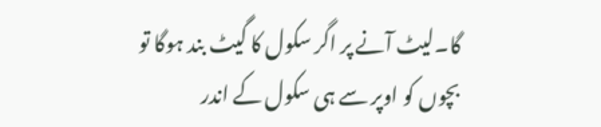گا۔لیٹ آنے پر اگر سکول کا گیٹ بند ہوگا تو بچوں کو اوپر سے ہی سکول کے اندر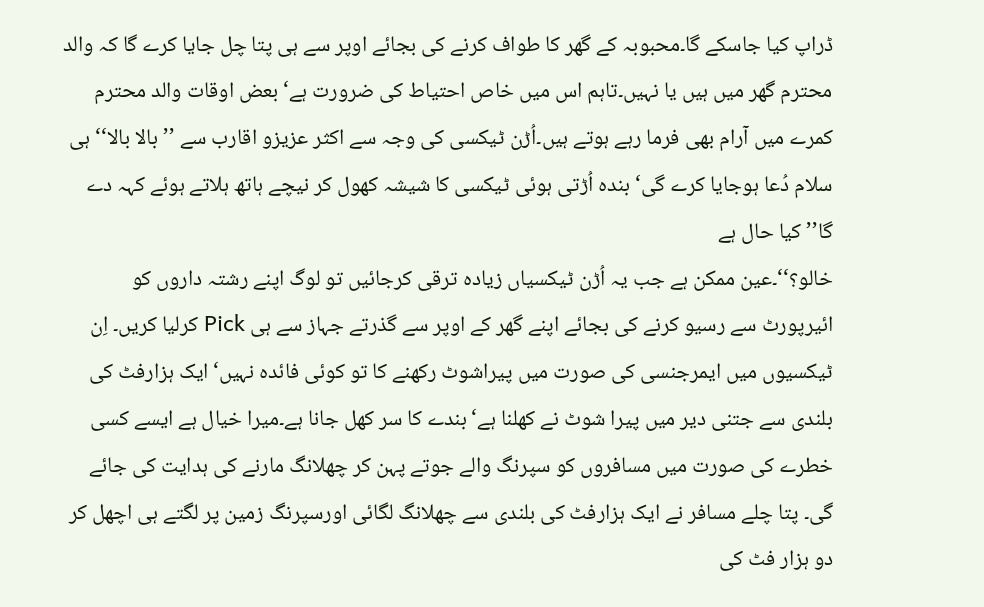ڈراپ کیا جاسکے گا۔محبوبہ کے گھر کا طواف کرنے کی بجائے اوپر سے ہی پتا چل جایا کرے گا کہ والد محترم گھر میں ہیں یا نہیں۔تاہم اس میں خاص احتیاط کی ضرورت ہے‘ بعض اوقات والد محترم کمرے میں آرام بھی فرما رہے ہوتے ہیں۔اُڑن ٹیکسی کی وجہ سے اکثر عزیزو اقارب سے ’’بالا بالا‘‘ ہی سلام دُعا ہوجایا کرے گی‘ بندہ اُڑتی ہوئی ٹیکسی کا شیشہ کھول کر نیچے ہاتھ ہلاتے ہوئے کہہ دے گا’’کیا حال ہے
خالو؟‘‘۔عین ممکن ہے جب یہ اُڑن ٹیکسیاں زیادہ ترقی کرجائیں تو لوگ اپنے رشتہ داروں کو ائیرپورٹ سے رسیو کرنے کی بجائے اپنے گھر کے اوپر سے گذرتے جہاز سے ہی Pick کرلیا کریں۔ اِن ٹیکسیوں میں ایمرجنسی کی صورت میں پیراشوٹ رکھنے کا تو کوئی فائدہ نہیں‘ایک ہزارفٹ کی بلندی سے جتنی دیر میں پیرا شوٹ نے کھلنا ہے‘ بندے کا سر کھل جانا ہے۔میرا خیال ہے ایسے کسی خطرے کی صورت میں مسافروں کو سپرنگ والے جوتے پہن کر چھلانگ مارنے کی ہدایت کی جائے گی۔ پتا چلے مسافر نے ایک ہزارفٹ کی بلندی سے چھلانگ لگائی اورسپرنگ زمین پر لگتے ہی اچھل کر دو ہزار فٹ کی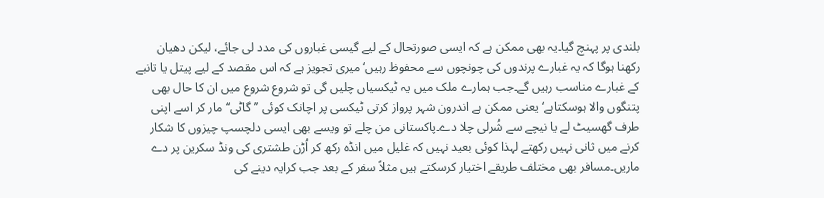بلندی پر پہنچ گیا۔یہ بھی ممکن ہے کہ ایسی صورتحال کے لیے گیسی غباروں کی مدد لی جائے، لیکن دھیان رکھنا ہوگا کہ یہ غبارے پرندوں کی چونچوں سے محفوظ رہیں‘ میری تجویز ہے کہ اس مقصد کے لیے پیتل یا تانبے کے غبارے مناسب رہیں گے۔جب ہمارے ملک میں یہ ٹیکسیاں چلیں گی تو شروع شروع میں ان کا حال بھی پتنگوں والا ہوسکتاہے‘ یعنی ممکن ہے اندرون شہر پرواز کرتی ٹیکسی پر اچانک کوئی ’’گاٹی‘‘ مار کر اسے اپنی طرف گھسیٹ لے یا نیچے سے شُرلی چلا دے۔پاکستانی من چلے تو ویسے بھی ایسی دلچسپ چیزوں کا شکار کرنے میں ثانی نہیں رکھتے لہذا کوئی بعید نہیں کہ غلیل میں انڈہ رکھ کر اُڑن طشتری کی ونڈ سکرین پر دے ماریں۔مسافر بھی مختلف طریقے اختیار کرسکتے ہیں مثلاً سفر کے بعد جب کرایہ دینے کی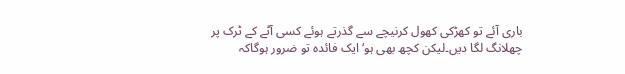باری آئے تو کھڑکی کھول کرنیچے سے گذرتے ہوئے کسی آٹے کے ٹرک پر چھلانگ لگا دیں۔لیکن کچھ بھی ہو‘ ایک فائدہ تو ضرور ہوگاکہ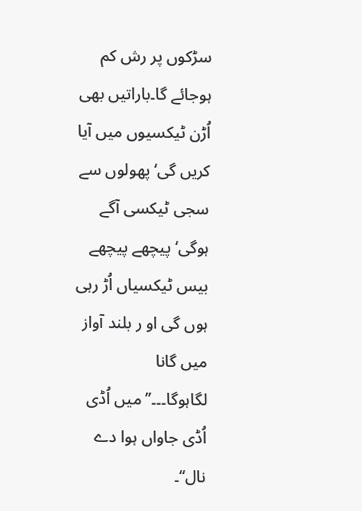سڑکوں پر رش کم ہوجائے گا۔باراتیں بھی اُڑن ٹیکسیوں میں آیا کریں گی‘ پھولوں سے سجی ٹیکسی آگے ہوگی‘ پیچھے پیچھے بیس ٹیکسیاں اُڑ رہی ہوں گی او ر بلند آواز میں گانا لگاہوگا۔۔۔’’میں اُڈی اُڈی جاواں ہوا دے نال‘‘۔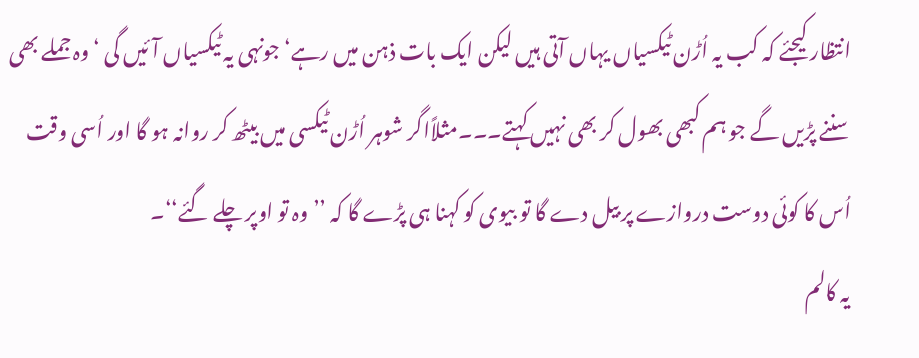انتظار کیجئے کہ کب یہ اُڑن ٹیکسیاں یہاں آتی ہیں لیکن ایک بات ذہن میں رہے‘ جونہی یہ ٹیکسیاں آئیں گی ‘ وہ جملے بھی سننے پڑیں گے جو ہم کبھی بھول کر بھی نہیں کہتے۔۔۔مثلاًاگر شوہر اُڑن ٹیکسی میں بیٹھ کر روانہ ہو گا اور اُسی وقت اُس کا کوئی دوست دروازے پر بیل دے گا تو بیوی کو کہنا ہی پڑے گا کہ ’’وہ تو اوپر چلے گئے‘‘۔
یہ کالم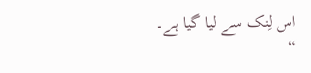اس لِنک سے لیا گیا ہے۔
“